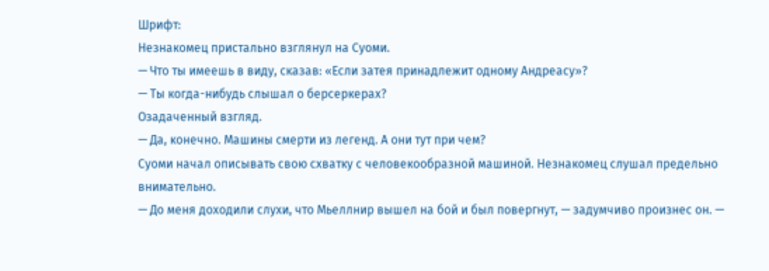Шрифт:
Незнакомец пристально взглянул на Суоми.
— Что ты имеешь в виду, сказав: «Если затея принадлежит одному Андреасу»?
— Ты когда-нибудь слышал о берсеркерах?
Озадаченный взгляд.
— Да, конечно. Машины смерти из легенд. А они тут при чем?
Суоми начал описывать свою схватку с человекообразной машиной. Незнакомец слушал предельно внимательно.
— До меня доходили слухи, что Мьеллнир вышел на бой и был повергнут, — задумчиво произнес он. —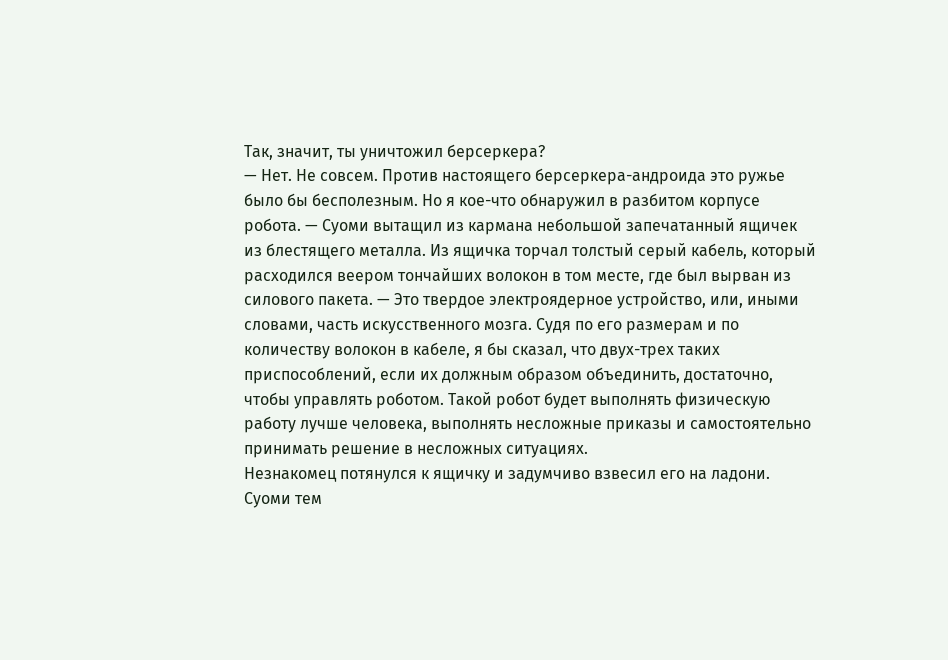Так, значит, ты уничтожил берсеркера?
— Нет. Не совсем. Против настоящего берсеркера-андроида это ружье было бы бесполезным. Но я кое-что обнаружил в разбитом корпусе робота. — Суоми вытащил из кармана небольшой запечатанный ящичек из блестящего металла. Из ящичка торчал толстый серый кабель, который расходился веером тончайших волокон в том месте, где был вырван из силового пакета. — Это твердое электроядерное устройство, или, иными словами, часть искусственного мозга. Судя по его размерам и по количеству волокон в кабеле, я бы сказал, что двух-трех таких приспособлений, если их должным образом объединить, достаточно, чтобы управлять роботом. Такой робот будет выполнять физическую работу лучше человека, выполнять несложные приказы и самостоятельно принимать решение в несложных ситуациях.
Незнакомец потянулся к ящичку и задумчиво взвесил его на ладони.
Суоми тем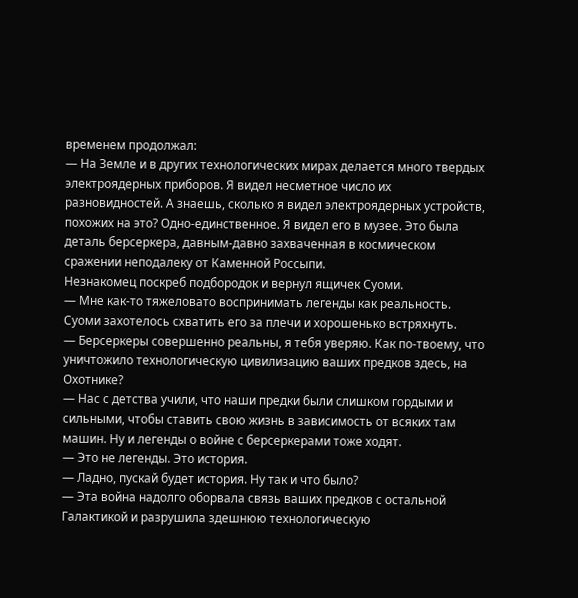временем продолжал:
— На Земле и в других технологических мирах делается много твердых электроядерных приборов. Я видел несметное число их разновидностей. А знаешь, сколько я видел электроядерных устройств, похожих на это? Одно-единственное. Я видел его в музее. Это была деталь берсеркера, давным-давно захваченная в космическом сражении неподалеку от Каменной Россыпи.
Незнакомец поскреб подбородок и вернул ящичек Суоми.
— Мне как-то тяжеловато воспринимать легенды как реальность.
Суоми захотелось схватить его за плечи и хорошенько встряхнуть.
— Берсеркеры совершенно реальны, я тебя уверяю. Как по-твоему, что уничтожило технологическую цивилизацию ваших предков здесь, на Охотнике?
— Нас с детства учили, что наши предки были слишком гордыми и сильными, чтобы ставить свою жизнь в зависимость от всяких там машин. Ну и легенды о войне с берсеркерами тоже ходят.
— Это не легенды. Это история.
— Ладно, пускай будет история. Ну так и что было?
— Эта война надолго оборвала связь ваших предков с остальной Галактикой и разрушила здешнюю технологическую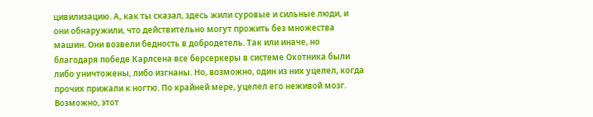цивилизацию. А, как ты сказал, здесь жили суровые и сильные люди, и они обнаружили, что действительно могут прожить без множества машин. Они возвели бедность в добродетель. Так или иначе, но благодаря победе Карлсена все берсеркеры в системе Охотника были либо уничтожены, либо изгнаны. Но, возможно, один из них уцелел, когда прочих прижали к ногтю. По крайней мере, уцелел его неживой мозг. Возможно, этот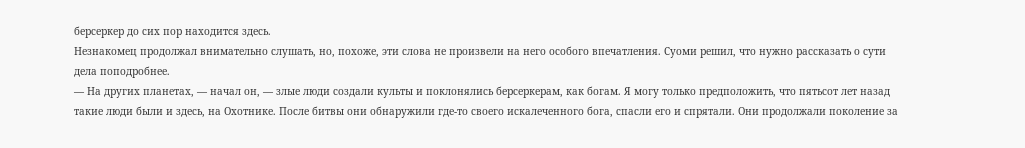берсеркер до сих пор находится здесь.
Незнакомец продолжал внимательно слушать, но, похоже, эти слова не произвели на него особого впечатления. Суоми решил, что нужно рассказать о сути дела поподробнее.
— На других планетах, — начал он, — злые люди создали культы и поклонялись берсеркерам, как богам. Я могу только предположить, что пятьсот лет назад такие люди были и здесь, на Охотнике. После битвы они обнаружили где-то своего искалеченного бога, спасли его и спрятали. Они продолжали поколение за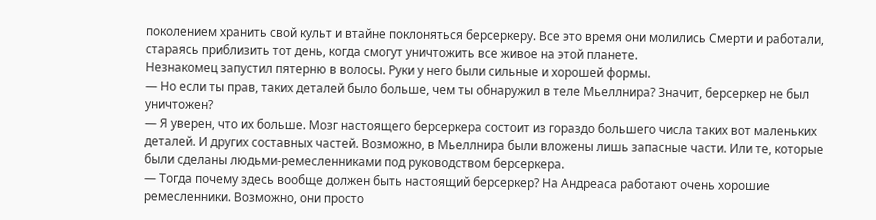поколением хранить свой культ и втайне поклоняться берсеркеру. Все это время они молились Смерти и работали, стараясь приблизить тот день, когда смогут уничтожить все живое на этой планете.
Незнакомец запустил пятерню в волосы. Руки у него были сильные и хорошей формы.
— Но если ты прав, таких деталей было больше, чем ты обнаружил в теле Мьеллнира? Значит, берсеркер не был уничтожен?
— Я уверен, что их больше. Мозг настоящего берсеркера состоит из гораздо большего числа таких вот маленьких деталей. И других составных частей. Возможно, в Мьеллнира были вложены лишь запасные части. Или те, которые были сделаны людьми-ремесленниками под руководством берсеркера.
— Тогда почему здесь вообще должен быть настоящий берсеркер? На Андреаса работают очень хорошие ремесленники. Возможно, они просто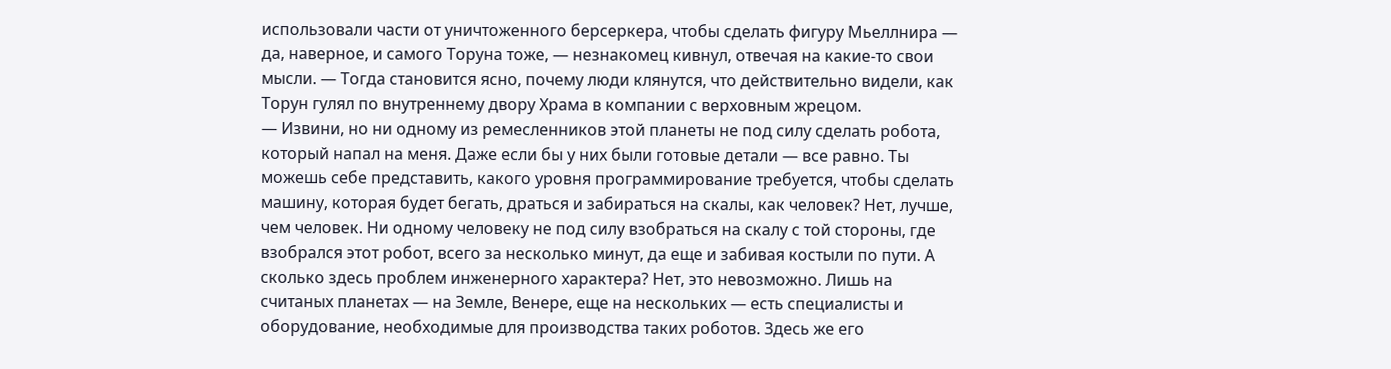использовали части от уничтоженного берсеркера, чтобы сделать фигуру Мьеллнира — да, наверное, и самого Торуна тоже, — незнакомец кивнул, отвечая на какие-то свои мысли. — Тогда становится ясно, почему люди клянутся, что действительно видели, как Торун гулял по внутреннему двору Храма в компании с верховным жрецом.
— Извини, но ни одному из ремесленников этой планеты не под силу сделать робота, который напал на меня. Даже если бы у них были готовые детали — все равно. Ты можешь себе представить, какого уровня программирование требуется, чтобы сделать машину, которая будет бегать, драться и забираться на скалы, как человек? Нет, лучше, чем человек. Ни одному человеку не под силу взобраться на скалу с той стороны, где взобрался этот робот, всего за несколько минут, да еще и забивая костыли по пути. А сколько здесь проблем инженерного характера? Нет, это невозможно. Лишь на считаных планетах — на Земле, Венере, еще на нескольких — есть специалисты и оборудование, необходимые для производства таких роботов. Здесь же его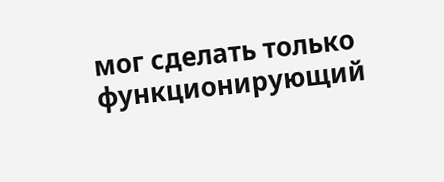мог сделать только функционирующий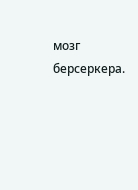мозг берсеркера.